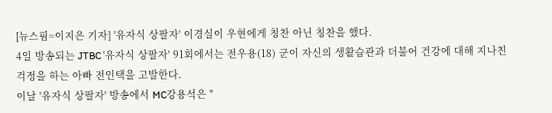[뉴스핌=이지은 기자] '유자식 상팔자' 이경실이 우현에게 칭찬 아닌 칭찬을 했다.
4일 방송되는 JTBC '유자식 상팔자' 91회에서는 전우용(18) 군이 자신의 생활습관과 더불어 건강에 대해 지나친 걱정을 하는 아빠 전인택을 고발한다.
이날 '유자식 상팔자' 방송에서 MC강용석은 "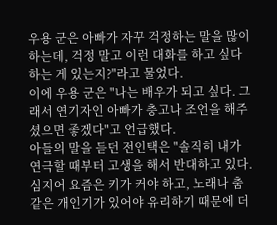우용 군은 아빠가 자꾸 걱정하는 말을 많이 하는데, 걱정 말고 이런 대화를 하고 싶다 하는 게 있는지?"라고 물었다.
이에 우용 군은 "나는 배우가 되고 싶다. 그래서 연기자인 아빠가 충고나 조언을 해주셨으면 좋겠다"고 언급했다.
아들의 말을 듣던 전인택은 "솔직히 내가 연극할 때부터 고생을 해서 반대하고 있다. 심지어 요즘은 키가 커야 하고, 노래나 춤 같은 개인기가 있어야 유리하기 때문에 더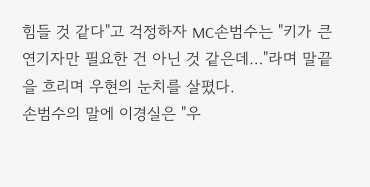힘들 것 같다"고 걱정하자 MC손범수는 "키가 큰 연기자만 필요한 건 아닌 것 같은데…"라며 말끝을 흐리며 우현의 눈치를 살폈다.
손범수의 말에 이경실은 "우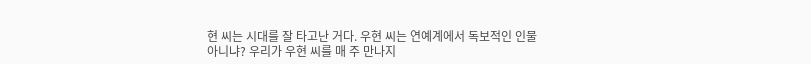현 씨는 시대를 잘 타고난 거다. 우현 씨는 연예계에서 독보적인 인물 아니냐? 우리가 우현 씨를 매 주 만나지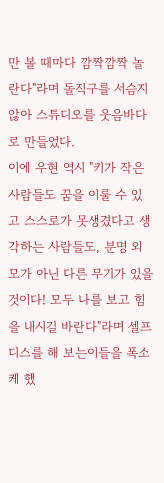만 볼 때마다 깜짝깜짝 놀란다"라며 돌직구를 서슴지 않아 스튜디오를 웃음바다로 만들었다.
이에 우현 역시 "키가 작은 사람들도 꿈을 이룰 수 있고 스스로가 못생겼다고 생각하는 사람들도, 분명 외모가 아닌 다른 무기가 있을 것이다! 모두 나를 보고 힘을 내시길 바란다"라며 셀프디스를 해 보는이들을 폭소케 했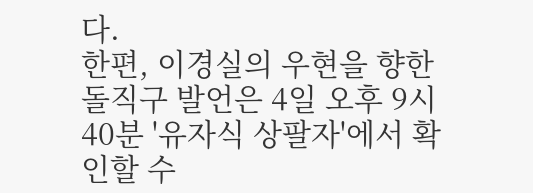다.
한편, 이경실의 우현을 향한 돌직구 발언은 4일 오후 9시 40분 '유자식 상팔자'에서 확인할 수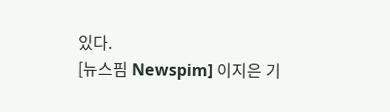있다.
[뉴스핌 Newspim] 이지은 기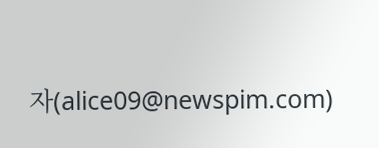자(alice09@newspim.com)